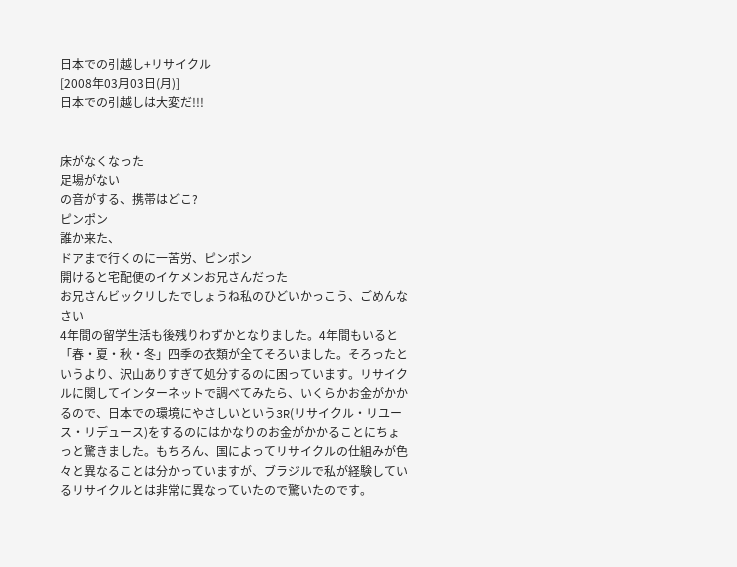日本での引越し+リサイクル
[2008年03月03日(月)]
日本での引越しは大変だ!!!


床がなくなった
足場がない
の音がする、携帯はどこ?
ピンポン
誰か来た、
ドアまで行くのに一苦労、ピンポン
開けると宅配便のイケメンお兄さんだった
お兄さんビックリしたでしょうね私のひどいかっこう、ごめんなさい
4年間の留学生活も後残りわずかとなりました。4年間もいると「春・夏・秋・冬」四季の衣類が全てそろいました。そろったというより、沢山ありすぎて処分するのに困っています。リサイクルに関してインターネットで調べてみたら、いくらかお金がかかるので、日本での環境にやさしいという3R(リサイクル・リユース・リデュース)をするのにはかなりのお金がかかることにちょっと驚きました。もちろん、国によってリサイクルの仕組みが色々と異なることは分かっていますが、ブラジルで私が経験しているリサイクルとは非常に異なっていたので驚いたのです。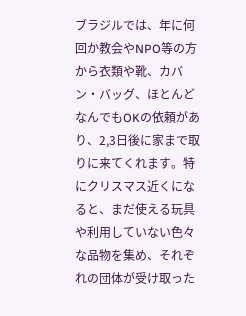ブラジルでは、年に何回か教会やNPO等の方から衣類や靴、カバン・バッグ、ほとんどなんでもOKの依頼があり、2,3日後に家まで取りに来てくれます。特にクリスマス近くになると、まだ使える玩具や利用していない色々な品物を集め、それぞれの団体が受け取った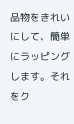品物をきれいにして、簡単にラッピングします。それをク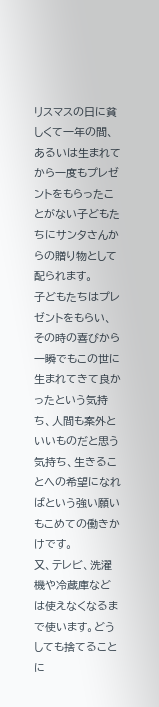リスマスの日に貧しくて一年の間、あるいは生まれてから一度もプレゼントをもらったことがない子どもたちにサンタさんからの贈り物として配られます。
子どもたちはプレゼントをもらい、その時の喜びから一瞬でもこの世に生まれてきて良かったという気持ち、人間も案外といいものだと思う気持ち、生きることへの希望になればという強い願いもこめての働きかけです。
又、テレビ、洗濯機や冷蔵庫などは使えなくなるまで使います。どうしても捨てることに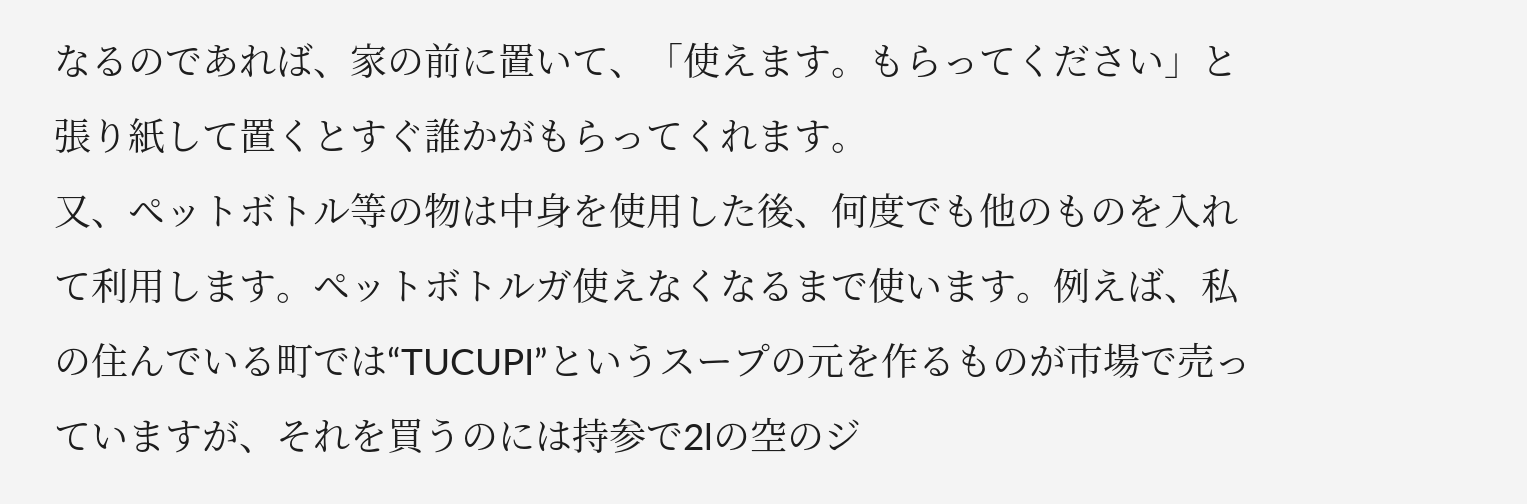なるのであれば、家の前に置いて、「使えます。もらってください」と張り紙して置くとすぐ誰かがもらってくれます。
又、ペットボトル等の物は中身を使用した後、何度でも他のものを入れて利用します。ペットボトルガ使えなくなるまで使います。例えば、私の住んでいる町では“TUCUPI”というスープの元を作るものが市場で売っていますが、それを買うのには持参で2lの空のジ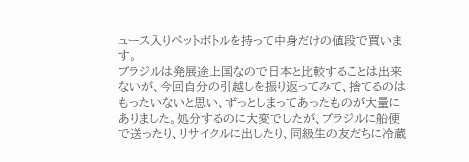ュース入りペットボトルを持って中身だけの値段で買います。
ブラジルは発展途上国なので日本と比較することは出来ないが、今回自分の引越しを振り返ってみて、捨てるのはもったいないと思い、ずっとしまってあったものが大量にありました。処分するのに大変でしたが、ブラジルに船便で送ったり、リサイクルに出したり、同級生の友だちに冷蔵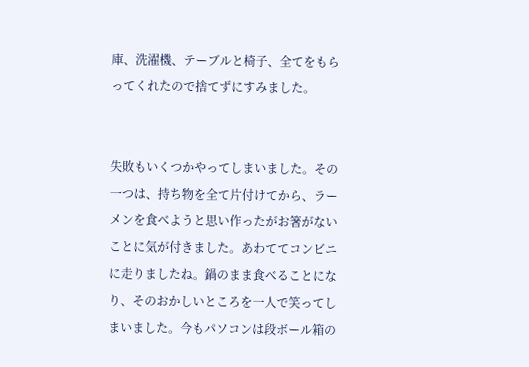庫、洗濯機、テーブルと椅子、全てをもらってくれたので捨てずにすみました。


失敗もいくつかやってしまいました。その一つは、持ち物を全て片付けてから、ラーメンを食べようと思い作ったがお箸がないことに気が付きました。あわててコンビニに走りましたね。鍋のまま食べることになり、そのおかしいところを一人で笑ってしまいました。今もパソコンは段ボール箱の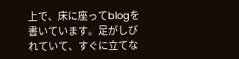上で、床に座ってblogを書いています。足がしびれていて、すぐに立てな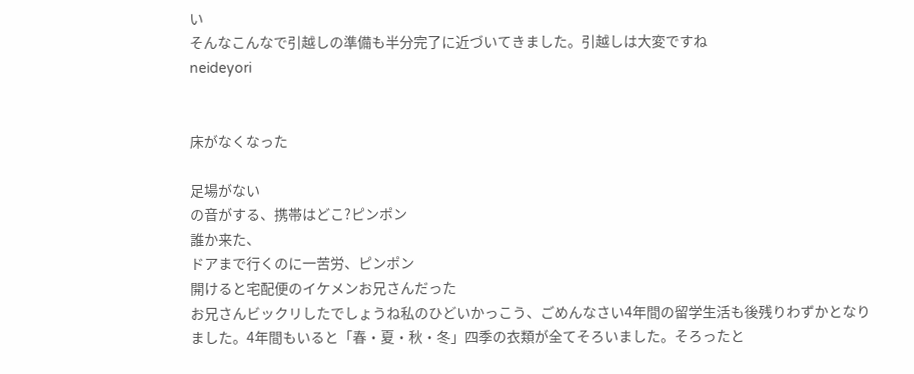い
そんなこんなで引越しの準備も半分完了に近づいてきました。引越しは大変ですね
neideyori


床がなくなった

足場がない
の音がする、携帯はどこ?ピンポン
誰か来た、
ドアまで行くのに一苦労、ピンポン
開けると宅配便のイケメンお兄さんだった
お兄さんビックリしたでしょうね私のひどいかっこう、ごめんなさい4年間の留学生活も後残りわずかとなりました。4年間もいると「春・夏・秋・冬」四季の衣類が全てそろいました。そろったと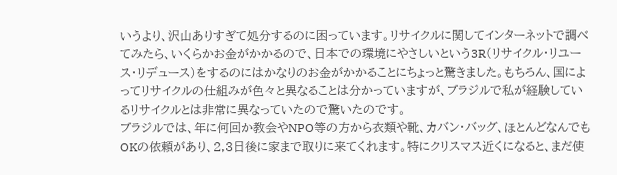いうより、沢山ありすぎて処分するのに困っています。リサイクルに関してインターネットで調べてみたら、いくらかお金がかかるので、日本での環境にやさしいという3R(リサイクル・リユース・リデュース)をするのにはかなりのお金がかかることにちょっと驚きました。もちろん、国によってリサイクルの仕組みが色々と異なることは分かっていますが、ブラジルで私が経験しているリサイクルとは非常に異なっていたので驚いたのです。
ブラジルでは、年に何回か教会やNPO等の方から衣類や靴、カバン・バッグ、ほとんどなんでもOKの依頼があり、2,3日後に家まで取りに来てくれます。特にクリスマス近くになると、まだ使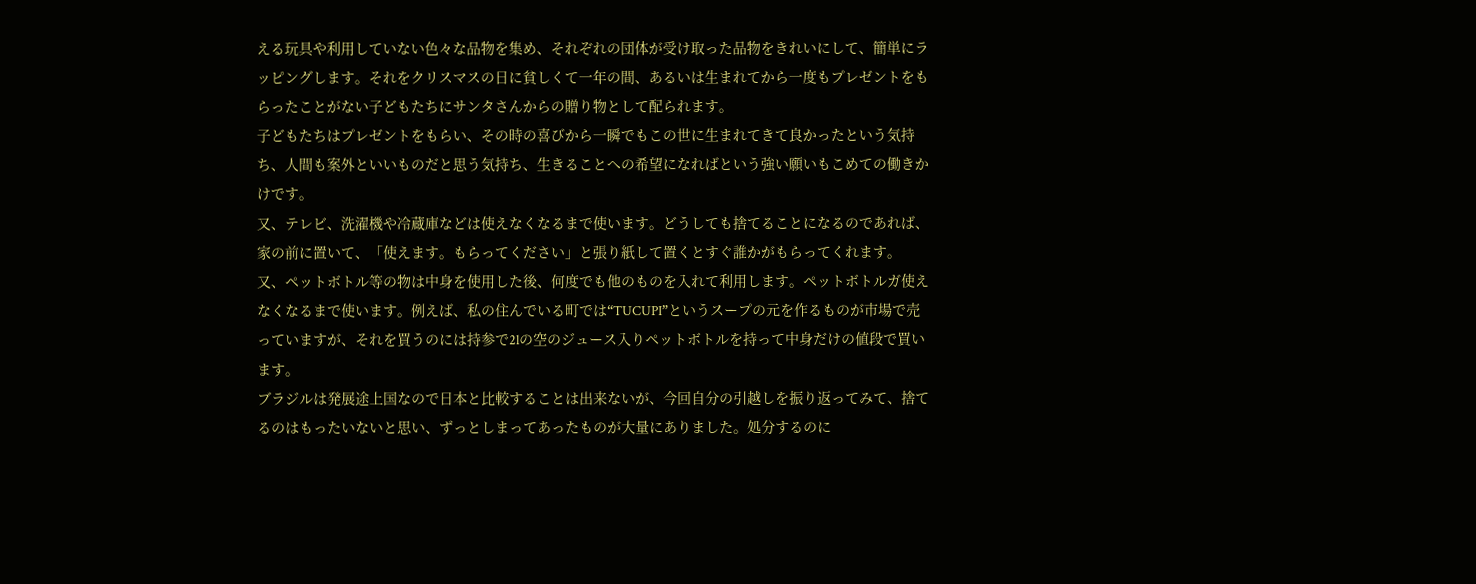える玩具や利用していない色々な品物を集め、それぞれの団体が受け取った品物をきれいにして、簡単にラッピングします。それをクリスマスの日に貧しくて一年の間、あるいは生まれてから一度もプレゼントをもらったことがない子どもたちにサンタさんからの贈り物として配られます。
子どもたちはプレゼントをもらい、その時の喜びから一瞬でもこの世に生まれてきて良かったという気持ち、人間も案外といいものだと思う気持ち、生きることへの希望になればという強い願いもこめての働きかけです。
又、テレビ、洗濯機や冷蔵庫などは使えなくなるまで使います。どうしても捨てることになるのであれば、家の前に置いて、「使えます。もらってください」と張り紙して置くとすぐ誰かがもらってくれます。
又、ペットボトル等の物は中身を使用した後、何度でも他のものを入れて利用します。ペットボトルガ使えなくなるまで使います。例えば、私の住んでいる町では“TUCUPI”というスープの元を作るものが市場で売っていますが、それを買うのには持参で2lの空のジュース入りペットボトルを持って中身だけの値段で買います。
ブラジルは発展途上国なので日本と比較することは出来ないが、今回自分の引越しを振り返ってみて、捨てるのはもったいないと思い、ずっとしまってあったものが大量にありました。処分するのに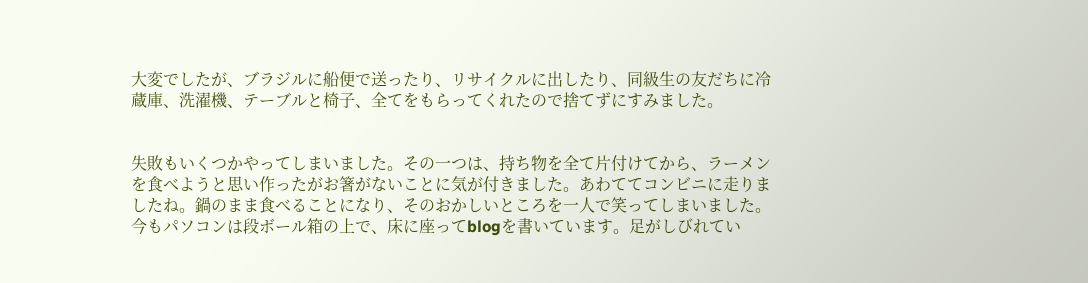大変でしたが、ブラジルに船便で送ったり、リサイクルに出したり、同級生の友だちに冷蔵庫、洗濯機、テーブルと椅子、全てをもらってくれたので捨てずにすみました。


失敗もいくつかやってしまいました。その一つは、持ち物を全て片付けてから、ラーメンを食べようと思い作ったがお箸がないことに気が付きました。あわててコンビニに走りましたね。鍋のまま食べることになり、そのおかしいところを一人で笑ってしまいました。今もパソコンは段ボール箱の上で、床に座ってblogを書いています。足がしびれてい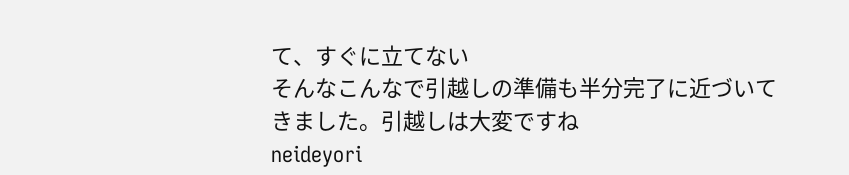て、すぐに立てない
そんなこんなで引越しの準備も半分完了に近づいてきました。引越しは大変ですね
neideyori